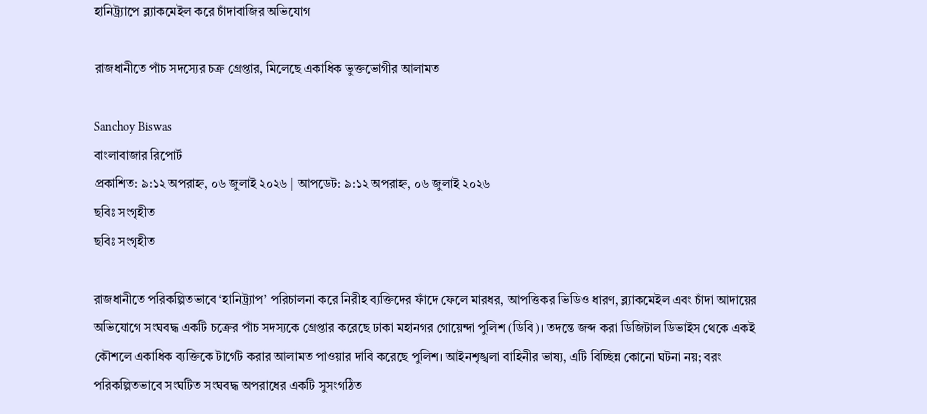হানিট্র্যাপে ব্ল্যাকমেইল করে চাঁদাবাজির অভিযোগ

রাজধানীতে পাঁচ সদস্যের চক্র গ্রেপ্তার, মিলেছে একাধিক ভুক্তভোগীর আলামত

Sanchoy Biswas
বাংলাবাজার রিপোর্ট
প্রকাশিত: ৯:১২ অপরাহ্ন, ০৬ জুলাই ২০২৬ | আপডেট: ৯:১২ অপরাহ্ন, ০৬ জুলাই ২০২৬
ছবিঃ সংগৃহীত
ছবিঃ সংগৃহীত

রাজধানীতে পরিকল্পিতভাবে ‘হানিট্র্যাপ’ পরিচালনা করে নিরীহ ব্যক্তিদের ফাঁদে ফেলে মারধর, আপত্তিকর ভিডিও ধারণ, ব্ল্যাকমেইল এবং চাঁদা আদায়ের অভিযোগে সংঘবদ্ধ একটি চক্রের পাঁচ সদস্যকে গ্রেপ্তার করেছে ঢাকা মহানগর গোয়েন্দা পুলিশ (ডিবি)। তদন্তে জব্দ করা ডিজিটাল ডিভাইস থেকে একই কৌশলে একাধিক ব্যক্তিকে টার্গেট করার আলামত পাওয়ার দাবি করেছে পুলিশ। আইনশৃঙ্খলা বাহিনীর ভাষ্য, এটি বিচ্ছিন্ন কোনো ঘটনা নয়; বরং পরিকল্পিতভাবে সংঘটিত সংঘবদ্ধ অপরাধের একটি সুসংগঠিত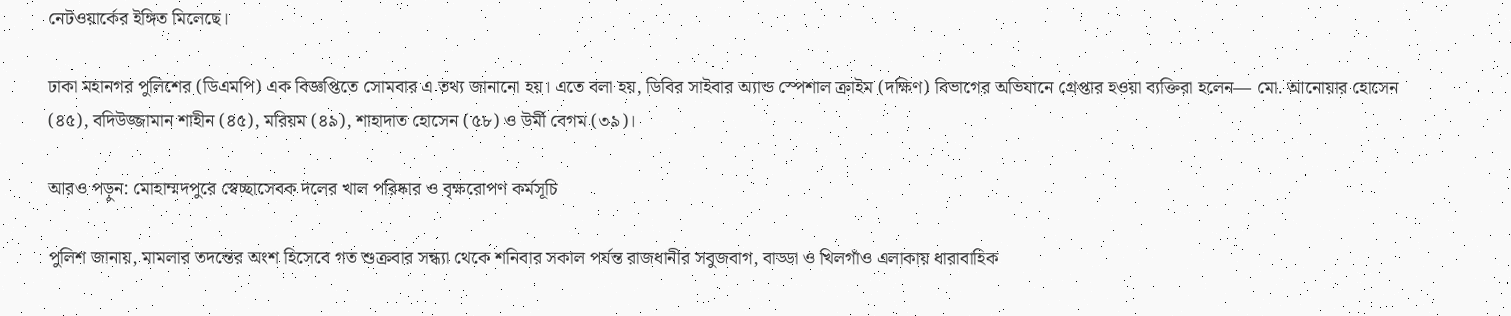নেটওয়ার্কের ইঙ্গিত মিলেছে।

ঢাকা মহানগর পুলিশের (ডিএমপি) এক বিজ্ঞপ্তিতে সোমবার এ তথ্য জানানো হয়। এতে বলা হয়, ডিবির সাইবার অ্যান্ড স্পেশাল ক্রাইম (দক্ষিণ) বিভাগের অভিযানে গ্রেপ্তার হওয়া ব্যক্তিরা হলেন— মো. আনোয়ার হোসেন (৪৫), বদিউজ্জামান শাহীন (৪৫), মরিয়ম (৪৯), শাহাদাত হোসেন (৫৮) ও উর্মী বেগম (৩৯)।

আরও পড়ুন: মোহাম্মদপুরে স্বেচ্ছাসেবক দলের খাল পরিষ্কার ও বৃক্ষরোপণ কর্মসূচি

পুলিশ জানায়, মামলার তদন্তের অংশ হিসেবে গত শুক্রবার সন্ধ্যা থেকে শনিবার সকাল পর্যন্ত রাজধানীর সবুজবাগ, বাড্ডা ও খিলগাঁও এলাকায় ধারাবাহিক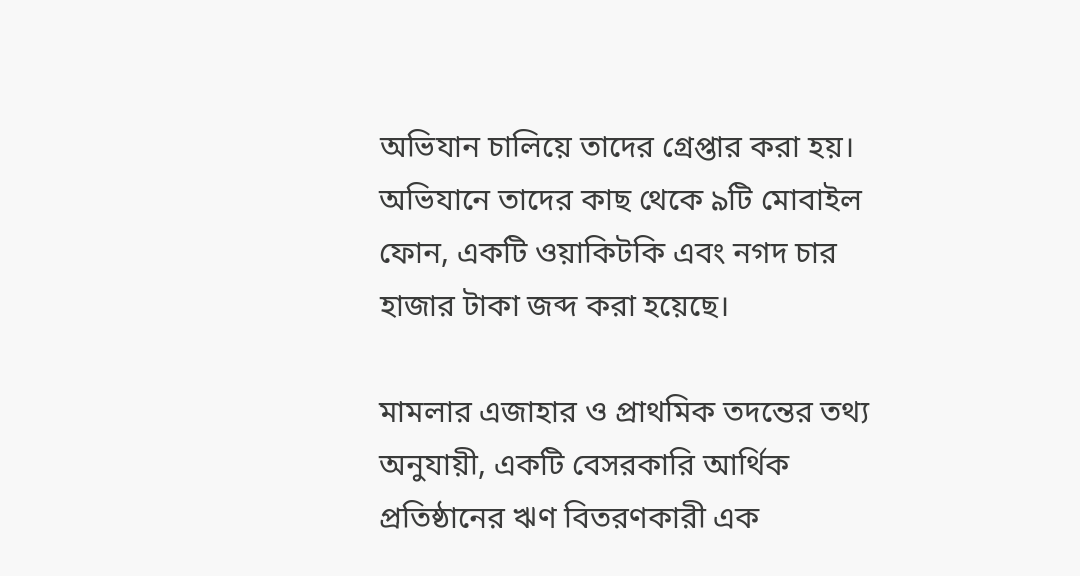অভিযান চালিয়ে তাদের গ্রেপ্তার করা হয়। অভিযানে তাদের কাছ থেকে ৯টি মোবাইল ফোন, একটি ওয়াকিটকি এবং নগদ চার হাজার টাকা জব্দ করা হয়েছে।

মামলার এজাহার ও প্রাথমিক তদন্তের তথ্য অনুযায়ী, একটি বেসরকারি আর্থিক প্রতিষ্ঠানের ঋণ বিতরণকারী এক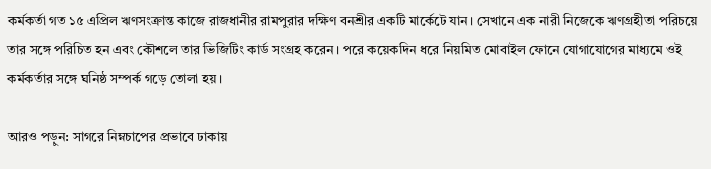কর্মকর্তা গত ১৫ এপ্রিল ঋণসংক্রান্ত কাজে রাজধানীর রামপুরার দক্ষিণ বনশ্রীর একটি মার্কেটে যান। সেখানে এক নারী নিজেকে ঋণগ্রহীতা পরিচয়ে তার সঙ্গে পরিচিত হন এবং কৌশলে তার ভিজিটিং কার্ড সংগ্রহ করেন। পরে কয়েকদিন ধরে নিয়মিত মোবাইল ফোনে যোগাযোগের মাধ্যমে ওই কর্মকর্তার সঙ্গে ঘনিষ্ঠ সম্পর্ক গড়ে তোলা হয়।

আরও পড়ুন: সাগরে নিম্নচাপের প্রভাবে ঢাকায়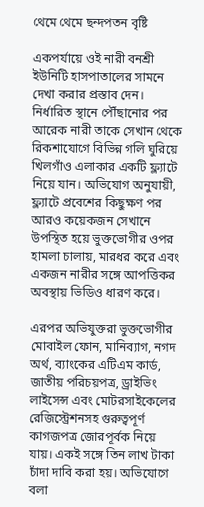থেমে থেমে ছন্দপতন বৃষ্টি

একপর্যায়ে ওই নারী বনশ্রী ইউনিটি হাসপাতালের সামনে দেখা করার প্রস্তাব দেন। নির্ধারিত স্থানে পৌঁছানোর পর আরেক নারী তাকে সেখান থেকে রিকশাযোগে বিভিন্ন গলি ঘুরিয়ে খিলগাঁও এলাকার একটি ফ্ল্যাটে নিয়ে যান। অভিযোগ অনুযায়ী, ফ্ল্যাটে প্রবেশের কিছুক্ষণ পর আরও কয়েকজন সেখানে উপস্থিত হয়ে ভুক্তভোগীর ওপর হামলা চালায়, মারধর করে এবং একজন নারীর সঙ্গে আপত্তিকর অবস্থায় ভিডিও ধারণ করে।

এরপর অভিযুক্তরা ভুক্তভোগীর মোবাইল ফোন, মানিব্যাগ, নগদ অর্থ, ব্যাংকের এটিএম কার্ড, জাতীয় পরিচয়পত্র, ড্রাইভিং লাইসেন্স এবং মোটরসাইকেলের রেজিস্ট্রেশনসহ গুরুত্বপূর্ণ কাগজপত্র জোরপূর্বক নিয়ে যায়। একই সঙ্গে তিন লাখ টাকা চাঁদা দাবি করা হয়। অভিযোগে বলা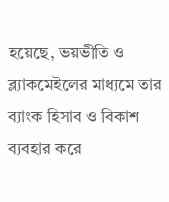হয়েছে, ভয়ভীতি ও ব্ল্যাকমেইলের মাধ্যমে তার ব্যাংক হিসাব ও বিকাশ ব্যবহার করে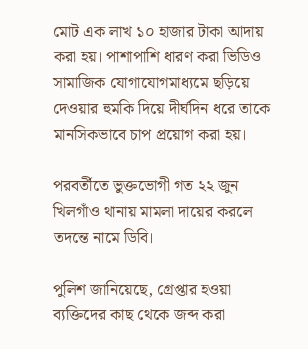মোট এক লাখ ১০ হাজার টাকা আদায় করা হয়। পাশাপাশি ধারণ করা ভিডিও সামাজিক যোগাযোগমাধ্যমে ছড়িয়ে দেওয়ার হুমকি দিয়ে দীর্ঘদিন ধরে তাকে মানসিকভাবে চাপ প্রয়োগ করা হয়।

পরবর্তীতে ভুক্তভোগী গত ২২ জুন খিলগাঁও থানায় মামলা দায়ের করলে তদন্তে নামে ডিবি।

পুলিশ জানিয়েছে, গ্রেপ্তার হওয়া ব্যক্তিদের কাছ থেকে জব্দ করা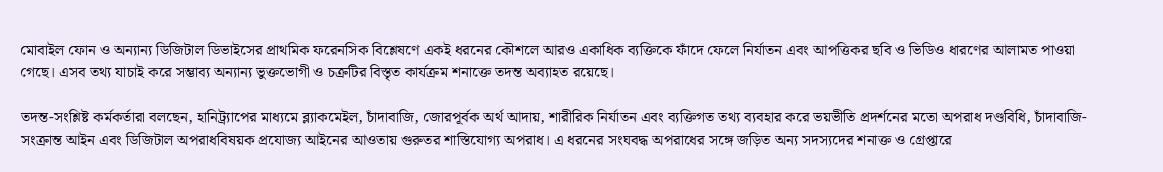মোবাইল ফোন ও অন্যান্য ডিজিটাল ডিভাইসের প্রাথমিক ফরেনসিক বিশ্লেষণে একই ধরনের কৌশলে আরও একাধিক ব্যক্তিকে ফাঁদে ফেলে নির্যাতন এবং আপত্তিকর ছবি ও ভিডিও ধারণের আলামত পাওয়া গেছে। এসব তথ্য যাচাই করে সম্ভাব্য অন্যান্য ভুক্তভোগী ও চক্রটির বিস্তৃত কার্যক্রম শনাক্তে তদন্ত অব্যাহত রয়েছে।

তদন্ত-সংশ্লিষ্ট কর্মকর্তারা বলছেন, হানিট্র্যাপের মাধ্যমে ব্ল্যাকমেইল, চাঁদাবাজি, জোরপূর্বক অর্থ আদায়, শারীরিক নির্যাতন এবং ব্যক্তিগত তথ্য ব্যবহার করে ভয়ভীতি প্রদর্শনের মতো অপরাধ দণ্ডবিধি, চাঁদাবাজি-সংক্রান্ত আইন এবং ডিজিটাল অপরাধবিষয়ক প্রযোজ্য আইনের আওতায় গুরুতর শাস্তিযোগ্য অপরাধ। এ ধরনের সংঘবদ্ধ অপরাধের সঙ্গে জড়িত অন্য সদস্যদের শনাক্ত ও গ্রেপ্তারে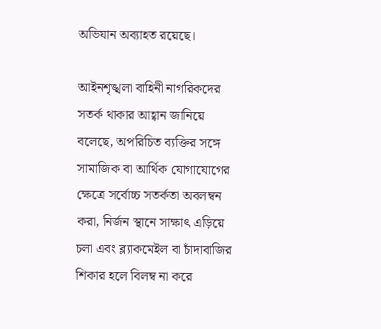অভিযান অব্যাহত রয়েছে।

আইনশৃঙ্খলা বাহিনী নাগরিকদের সতর্ক থাকার আহ্বান জানিয়ে বলেছে, অপরিচিত ব্যক্তির সঙ্গে সামাজিক বা আর্থিক যোগাযোগের ক্ষেত্রে সর্বোচ্চ সতর্কতা অবলম্বন করা, নির্জন স্থানে সাক্ষাৎ এড়িয়ে চলা এবং ব্ল্যাকমেইল বা চাঁদাবাজির শিকার হলে বিলম্ব না করে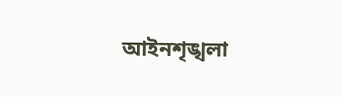আইনশৃঙ্খলা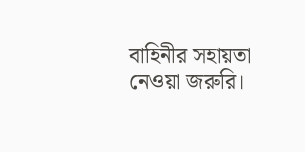বাহিনীর সহায়তা নেওয়া জরুরি।